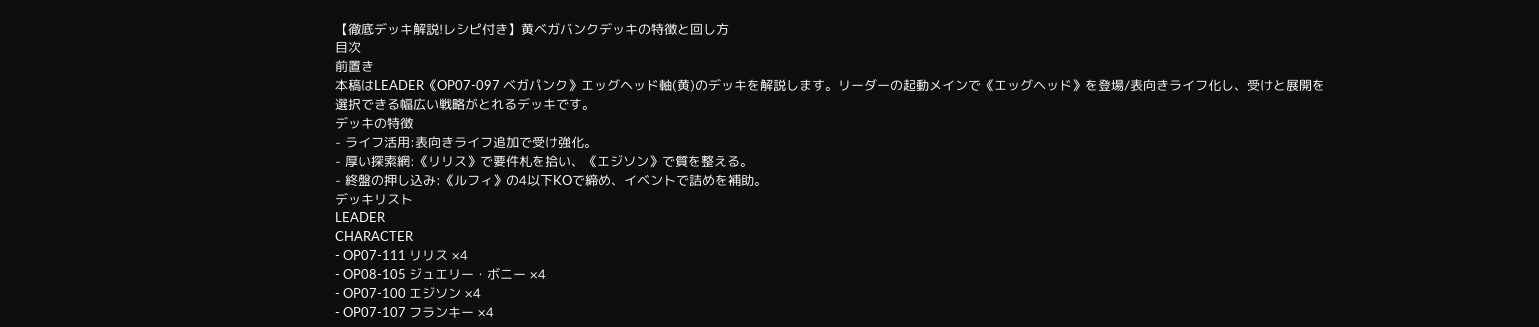【徹底デッキ解説!レシピ付き】黄ベガバンクデッキの特徴と回し方
目次
前置き
本稿はLEADER《OP07-097 ベガパンク》エッグヘッド軸(黄)のデッキを解説します。リーダーの起動メインで《エッグヘッド》を登場/表向きライフ化し、受けと展開を選択できる幅広い戦略がとれるデッキです。
デッキの特徴
- ライフ活用:表向きライフ追加で受け強化。
- 厚い探索網:《リリス》で要件札を拾い、《エジソン》で質を整える。
- 終盤の押し込み:《ルフィ》の4以下KOで締め、イベントで詰めを補助。
デッキリスト
LEADER
CHARACTER
- OP07-111 リリス ×4
- OP08-105 ジュエリー・ボニー ×4
- OP07-100 エジソン ×4
- OP07-107 フランキー ×4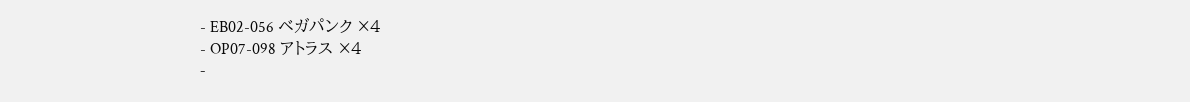- EB02-056 ベガパンク ×4
- OP07-098 アトラス ×4
-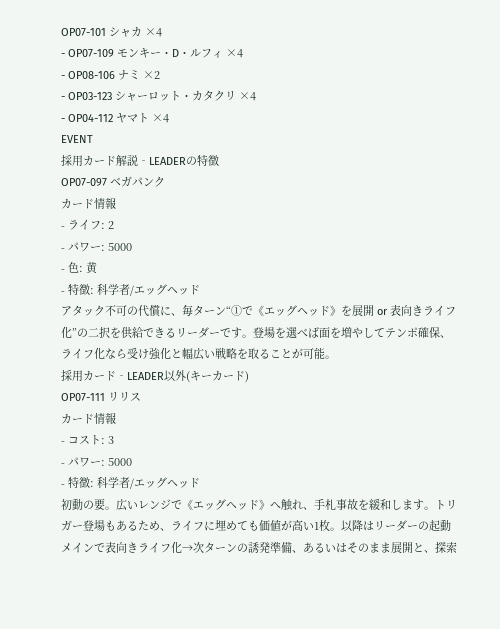OP07-101 シャカ ×4
- OP07-109 モンキー・D・ルフィ ×4
- OP08-106 ナミ ×2
- OP03-123 シャーロット・カタクリ ×4
- OP04-112 ヤマト ×4
EVENT
採用カード解説‐LEADERの特徴
OP07-097 ベガパンク
カード情報
- ライフ: 2
- パワー: 5000
- 色: 黄
- 特徴: 科学者/エッグヘッド
アタック不可の代償に、毎ターン“①で《エッグヘッド》を展開 or 表向きライフ化”の二択を供給できるリーダーです。登場を選べば面を増やしてテンポ確保、ライフ化なら受け強化と幅広い戦略を取ることが可能。
採用カード‐LEADER以外(キーカード)
OP07-111 リリス
カード情報
- コスト: 3
- パワー: 5000
- 特徴: 科学者/エッグヘッド
初動の要。広いレンジで《エッグヘッド》へ触れ、手札事故を緩和します。トリガー登場もあるため、ライフに埋めても価値が高い1枚。以降はリーダーの起動メインで表向きライフ化→次ターンの誘発準備、あるいはそのまま展開と、探索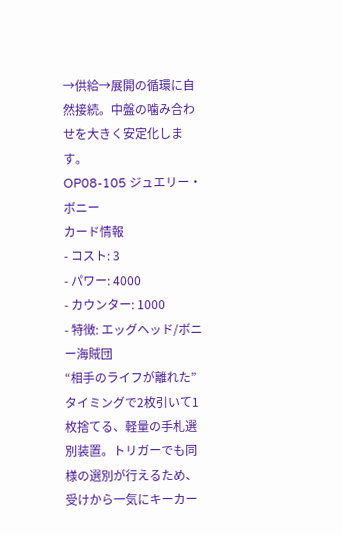→供給→展開の循環に自然接続。中盤の噛み合わせを大きく安定化します。
OP08-105 ジュエリー・ボニー
カード情報
- コスト: 3
- パワー: 4000
- カウンター: 1000
- 特徴: エッグヘッド/ボニー海賊団
“相手のライフが離れた”タイミングで2枚引いて1枚捨てる、軽量の手札選別装置。トリガーでも同様の選別が行えるため、受けから一気にキーカー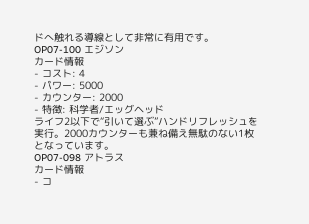ドへ触れる導線として非常に有用です。
OP07-100 エジソン
カード情報
- コスト: 4
- パワー: 5000
- カウンター: 2000
- 特徴: 科学者/エッグヘッド
ライフ2以下で“引いて選ぶ”ハンドリフレッシュを実行。2000カウンターも兼ね備え無駄のない1枚となっています。
OP07-098 アトラス
カード情報
- コ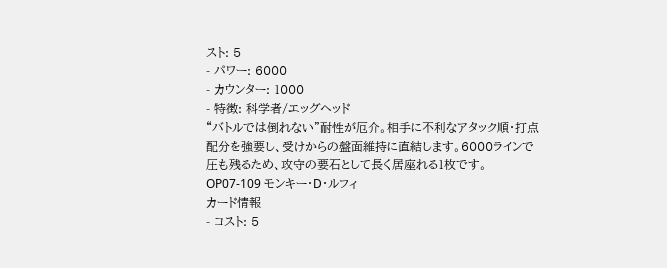スト: 5
- パワー: 6000
- カウンター: 1000
- 特徴: 科学者/エッグヘッド
“バトルでは倒れない”耐性が厄介。相手に不利なアタック順・打点配分を強要し、受けからの盤面維持に直結します。6000ラインで圧も残るため、攻守の要石として長く居座れる1枚です。
OP07-109 モンキー・D・ルフィ
カード情報
- コスト: 5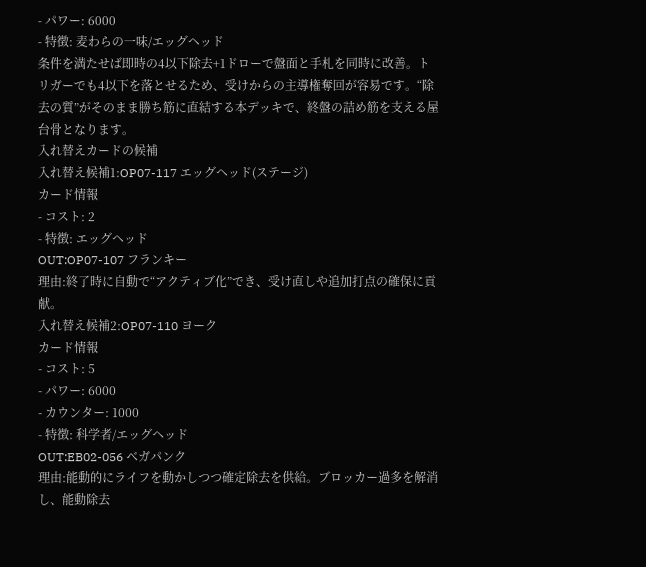- パワー: 6000
- 特徴: 麦わらの一味/エッグヘッド
条件を満たせば即時の4以下除去+1ドローで盤面と手札を同時に改善。トリガーでも4以下を落とせるため、受けからの主導権奪回が容易です。“除去の質”がそのまま勝ち筋に直結する本デッキで、終盤の詰め筋を支える屋台骨となります。
入れ替えカードの候補
入れ替え候補1:OP07-117 エッグヘッド(ステージ)
カード情報
- コスト: 2
- 特徴: エッグヘッド
OUT:OP07-107 フランキー
理由:終了時に自動で“アクティブ化”でき、受け直しや追加打点の確保に貢献。
入れ替え候補2:OP07-110 ヨーク
カード情報
- コスト: 5
- パワー: 6000
- カウンター: 1000
- 特徴: 科学者/エッグヘッド
OUT:EB02-056 ベガパンク
理由:能動的にライフを動かしつつ確定除去を供給。ブロッカー過多を解消し、能動除去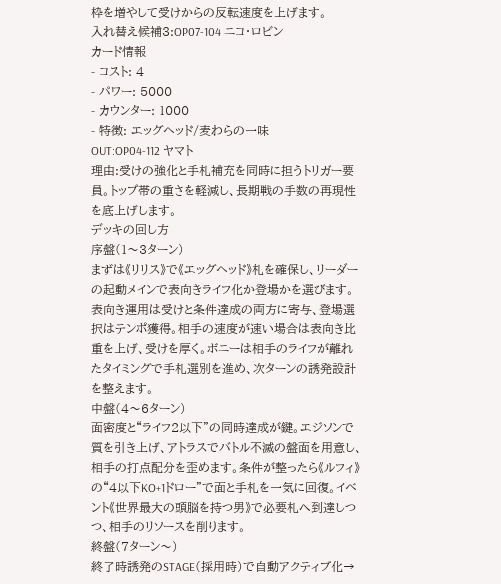枠を増やして受けからの反転速度を上げます。
入れ替え候補3:OP07-104 ニコ・ロビン
カード情報
- コスト: 4
- パワー: 5000
- カウンター: 1000
- 特徴: エッグヘッド/麦わらの一味
OUT:OP04-112 ヤマト
理由:受けの強化と手札補充を同時に担うトリガー要員。トップ帯の重さを軽減し、長期戦の手数の再現性を底上げします。
デッキの回し方
序盤(1〜3ターン)
まずは《リリス》で《エッグヘッド》札を確保し、リーダーの起動メインで表向きライフ化か登場かを選びます。表向き運用は受けと条件達成の両方に寄与、登場選択はテンポ獲得。相手の速度が速い場合は表向き比重を上げ、受けを厚く。ボニーは相手のライフが離れたタイミングで手札選別を進め、次ターンの誘発設計を整えます。
中盤(4〜6ターン)
面密度と“ライフ2以下”の同時達成が鍵。エジソンで質を引き上げ、アトラスでバトル不滅の盤面を用意し、相手の打点配分を歪めます。条件が整ったら《ルフィ》の“4以下KO+1ドロー”で面と手札を一気に回復。イベント《世界最大の頭脳を持つ男》で必要札へ到達しつつ、相手のリソースを削ります。
終盤(7ターン〜)
終了時誘発のSTAGE(採用時)で自動アクティブ化→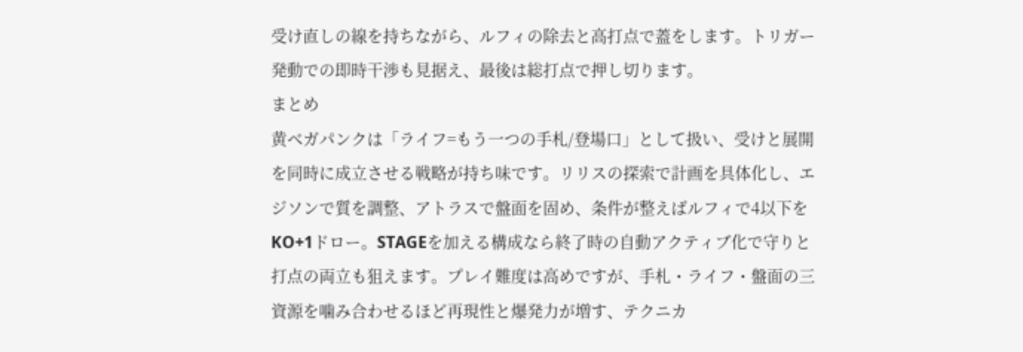受け直しの線を持ちながら、ルフィの除去と高打点で蓋をします。トリガー発動での即時干渉も見据え、最後は総打点で押し切ります。
まとめ
黄ベガパンクは「ライフ=もう一つの手札/登場口」として扱い、受けと展開を同時に成立させる戦略が持ち味です。リリスの探索で計画を具体化し、エジソンで質を調整、アトラスで盤面を固め、条件が整えばルフィで4以下をKO+1ドロー。STAGEを加える構成なら終了時の自動アクティブ化で守りと打点の両立も狙えます。プレイ難度は高めですが、手札・ライフ・盤面の三資源を噛み合わせるほど再現性と爆発力が増す、テクニカ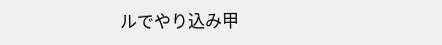ルでやり込み甲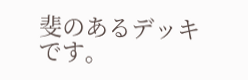斐のあるデッキです。